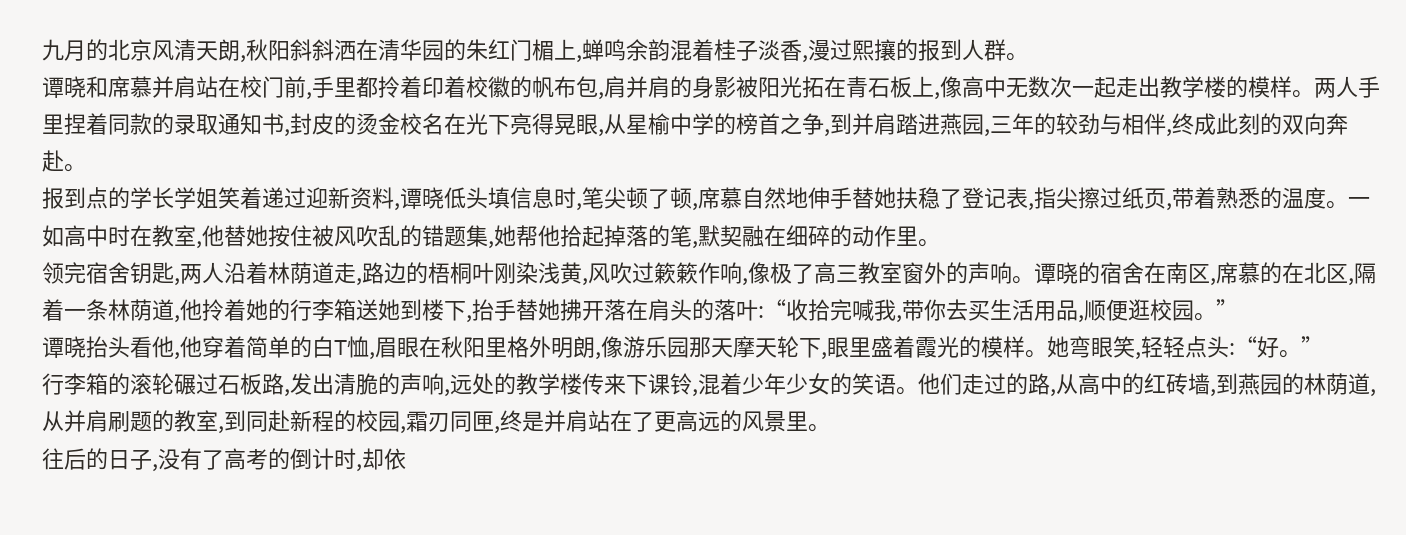九月的北京风清天朗,秋阳斜斜洒在清华园的朱红门楣上,蝉鸣余韵混着桂子淡香,漫过熙攘的报到人群。
谭晓和席慕并肩站在校门前,手里都拎着印着校徽的帆布包,肩并肩的身影被阳光拓在青石板上,像高中无数次一起走出教学楼的模样。两人手里捏着同款的录取通知书,封皮的烫金校名在光下亮得晃眼,从星榆中学的榜首之争,到并肩踏进燕园,三年的较劲与相伴,终成此刻的双向奔赴。
报到点的学长学姐笑着递过迎新资料,谭晓低头填信息时,笔尖顿了顿,席慕自然地伸手替她扶稳了登记表,指尖擦过纸页,带着熟悉的温度。一如高中时在教室,他替她按住被风吹乱的错题集,她帮他拾起掉落的笔,默契融在细碎的动作里。
领完宿舍钥匙,两人沿着林荫道走,路边的梧桐叶刚染浅黄,风吹过簌簌作响,像极了高三教室窗外的声响。谭晓的宿舍在南区,席慕的在北区,隔着一条林荫道,他拎着她的行李箱送她到楼下,抬手替她拂开落在肩头的落叶:“收拾完喊我,带你去买生活用品,顺便逛校园。”
谭晓抬头看他,他穿着简单的白T恤,眉眼在秋阳里格外明朗,像游乐园那天摩天轮下,眼里盛着霞光的模样。她弯眼笑,轻轻点头:“好。”
行李箱的滚轮碾过石板路,发出清脆的声响,远处的教学楼传来下课铃,混着少年少女的笑语。他们走过的路,从高中的红砖墙,到燕园的林荫道,从并肩刷题的教室,到同赴新程的校园,霜刃同匣,终是并肩站在了更高远的风景里。
往后的日子,没有了高考的倒计时,却依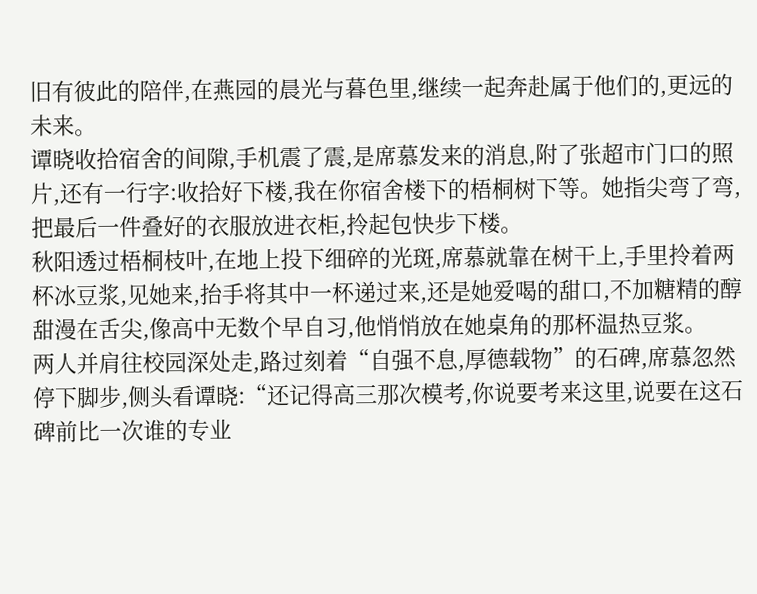旧有彼此的陪伴,在燕园的晨光与暮色里,继续一起奔赴属于他们的,更远的未来。
谭晓收拾宿舍的间隙,手机震了震,是席慕发来的消息,附了张超市门口的照片,还有一行字:收拾好下楼,我在你宿舍楼下的梧桐树下等。她指尖弯了弯,把最后一件叠好的衣服放进衣柜,拎起包快步下楼。
秋阳透过梧桐枝叶,在地上投下细碎的光斑,席慕就靠在树干上,手里拎着两杯冰豆浆,见她来,抬手将其中一杯递过来,还是她爱喝的甜口,不加糖精的醇甜漫在舌尖,像高中无数个早自习,他悄悄放在她桌角的那杯温热豆浆。
两人并肩往校园深处走,路过刻着“自强不息,厚德载物”的石碑,席慕忽然停下脚步,侧头看谭晓:“还记得高三那次模考,你说要考来这里,说要在这石碑前比一次谁的专业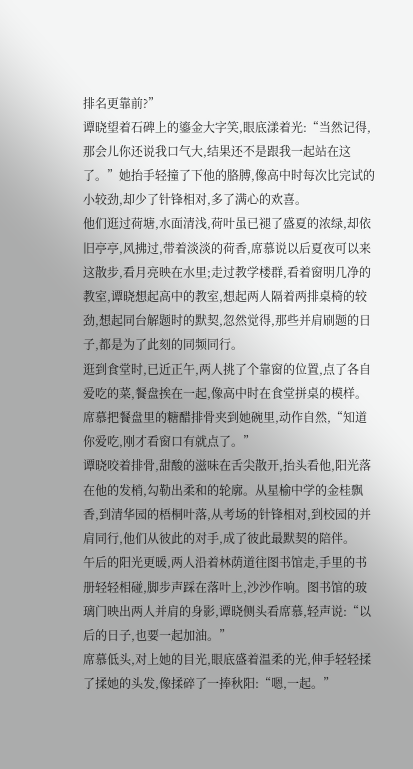排名更靠前?”
谭晓望着石碑上的鎏金大字笑,眼底漾着光:“当然记得,那会儿你还说我口气大,结果还不是跟我一起站在这了。”她抬手轻撞了下他的胳膊,像高中时每次比完试的小较劲,却少了针锋相对,多了满心的欢喜。
他们逛过荷塘,水面清浅,荷叶虽已褪了盛夏的浓绿,却依旧亭亭,风拂过,带着淡淡的荷香,席慕说以后夏夜可以来这散步,看月亮映在水里;走过教学楼群,看着窗明几净的教室,谭晓想起高中的教室,想起两人隔着两排桌椅的较劲,想起同台解题时的默契,忽然觉得,那些并肩刷题的日子,都是为了此刻的同频同行。
逛到食堂时,已近正午,两人挑了个靠窗的位置,点了各自爱吃的菜,餐盘挨在一起,像高中时在食堂拼桌的模样。席慕把餐盘里的糖醋排骨夹到她碗里,动作自然,“知道你爱吃,刚才看窗口有就点了。”
谭晓咬着排骨,甜酸的滋味在舌尖散开,抬头看他,阳光落在他的发梢,勾勒出柔和的轮廓。从星榆中学的金桂飘香,到清华园的梧桐叶落,从考场的针锋相对,到校园的并肩同行,他们从彼此的对手,成了彼此最默契的陪伴。
午后的阳光更暖,两人沿着林荫道往图书馆走,手里的书册轻轻相碰,脚步声踩在落叶上,沙沙作响。图书馆的玻璃门映出两人并肩的身影,谭晓侧头看席慕,轻声说:“以后的日子,也要一起加油。”
席慕低头,对上她的目光,眼底盛着温柔的光,伸手轻轻揉了揉她的头发,像揉碎了一捧秋阳:“嗯,一起。”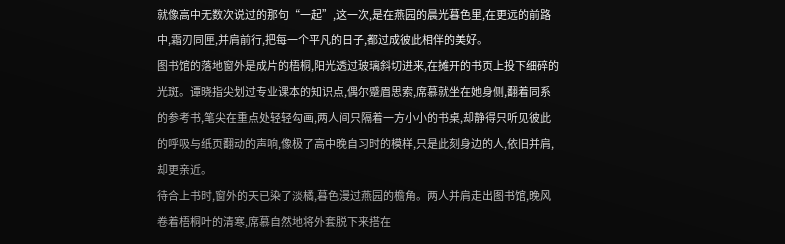就像高中无数次说过的那句“一起”,这一次,是在燕园的晨光暮色里,在更远的前路中,霜刃同匣,并肩前行,把每一个平凡的日子,都过成彼此相伴的美好。
图书馆的落地窗外是成片的梧桐,阳光透过玻璃斜切进来,在摊开的书页上投下细碎的光斑。谭晓指尖划过专业课本的知识点,偶尔蹙眉思索,席慕就坐在她身侧,翻着同系的参考书,笔尖在重点处轻轻勾画,两人间只隔着一方小小的书桌,却静得只听见彼此的呼吸与纸页翻动的声响,像极了高中晚自习时的模样,只是此刻身边的人,依旧并肩,却更亲近。
待合上书时,窗外的天已染了淡橘,暮色漫过燕园的檐角。两人并肩走出图书馆,晚风卷着梧桐叶的清寒,席慕自然地将外套脱下来搭在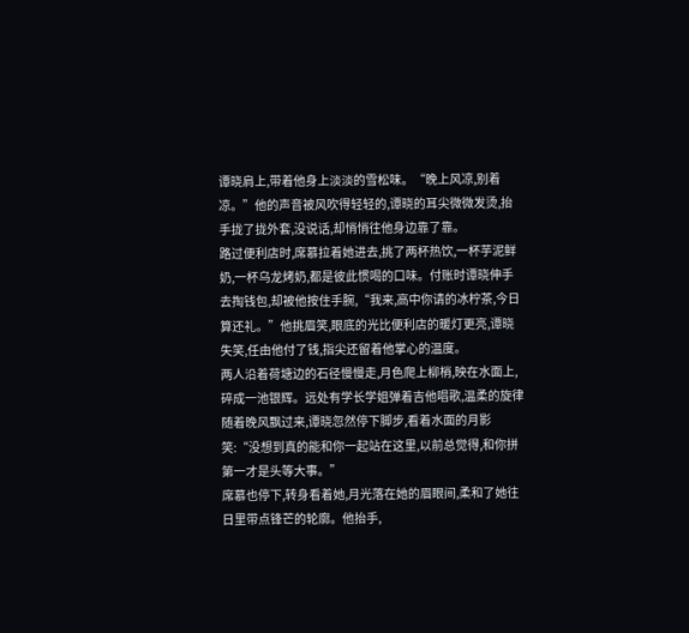谭晓肩上,带着他身上淡淡的雪松味。“晚上风凉,别着凉。”他的声音被风吹得轻轻的,谭晓的耳尖微微发烫,抬手拢了拢外套,没说话,却悄悄往他身边靠了靠。
路过便利店时,席慕拉着她进去,挑了两杯热饮,一杯芋泥鲜奶,一杯乌龙烤奶,都是彼此惯喝的口味。付账时谭晓伸手去掏钱包,却被他按住手腕,“我来,高中你请的冰柠茶,今日算还礼。”他挑眉笑,眼底的光比便利店的暖灯更亮,谭晓失笑,任由他付了钱,指尖还留着他掌心的温度。
两人沿着荷塘边的石径慢慢走,月色爬上柳梢,映在水面上,碎成一池银辉。远处有学长学姐弹着吉他唱歌,温柔的旋律随着晚风飘过来,谭晓忽然停下脚步,看着水面的月影笑:“没想到真的能和你一起站在这里,以前总觉得,和你拼第一才是头等大事。”
席慕也停下,转身看着她,月光落在她的眉眼间,柔和了她往日里带点锋芒的轮廓。他抬手,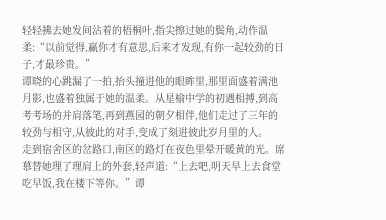轻轻拂去她发间沾着的梧桐叶,指尖擦过她的鬓角,动作温柔:“以前觉得,赢你才有意思,后来才发现,有你一起较劲的日子,才最珍贵。”
谭晓的心跳漏了一拍,抬头撞进他的眼眸里,那里面盛着满池月影,也盛着独属于她的温柔。从星榆中学的初遇相搏,到高考考场的并肩落笔,再到燕园的朝夕相伴,他们走过了三年的较劲与相守,从彼此的对手,变成了刻进彼此岁月里的人。
走到宿舍区的岔路口,南区的路灯在夜色里晕开暖黄的光。席慕替她理了理肩上的外套,轻声道:“上去吧,明天早上去食堂吃早饭,我在楼下等你。”谭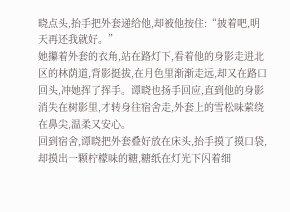晓点头,抬手把外套递给他,却被他按住:“披着吧,明天再还我就好。”
她攥着外套的衣角,站在路灯下,看着他的身影走进北区的林荫道,背影挺拔,在月色里渐渐走远,却又在路口回头,冲她挥了挥手。谭晓也扬手回应,直到他的身影消失在树影里,才转身往宿舍走,外套上的雪松味萦绕在鼻尖,温柔又安心。
回到宿舍,谭晓把外套叠好放在床头,抬手摸了摸口袋,却摸出一颗柠檬味的糖,糖纸在灯光下闪着细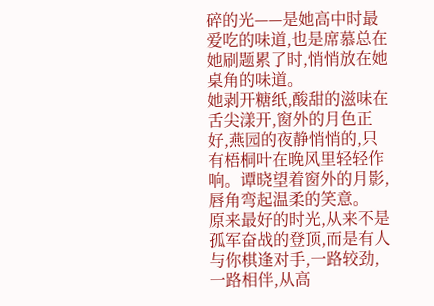碎的光——是她高中时最爱吃的味道,也是席慕总在她刷题累了时,悄悄放在她桌角的味道。
她剥开糖纸,酸甜的滋味在舌尖漾开,窗外的月色正好,燕园的夜静悄悄的,只有梧桐叶在晚风里轻轻作响。谭晓望着窗外的月影,唇角弯起温柔的笑意。
原来最好的时光,从来不是孤军奋战的登顶,而是有人与你棋逢对手,一路较劲,一路相伴,从高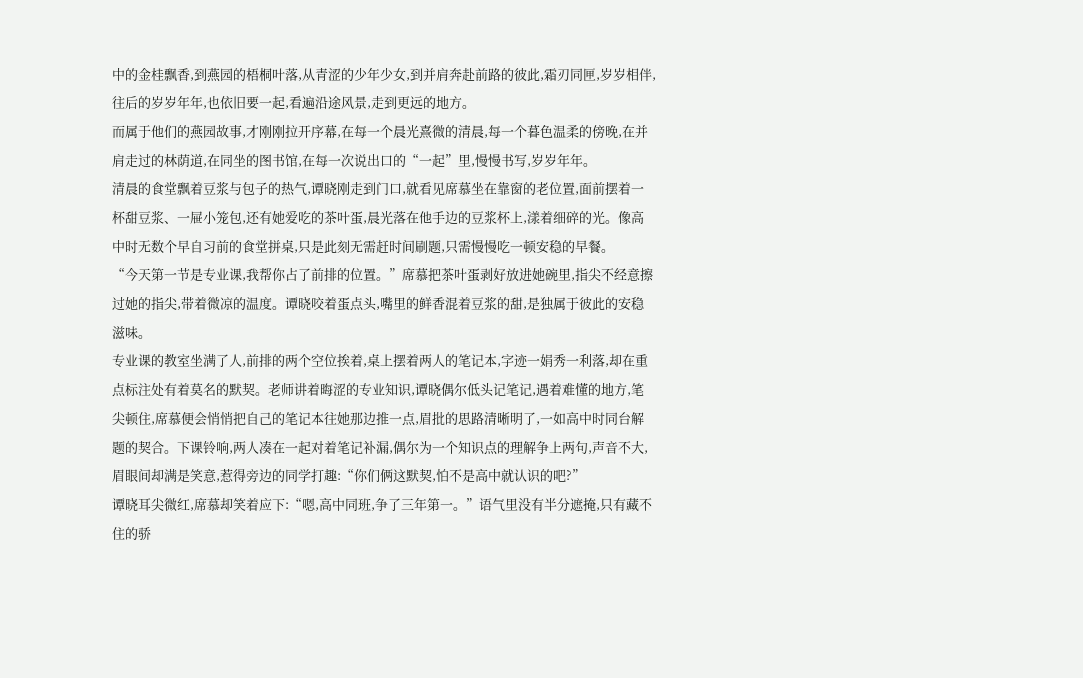中的金桂飘香,到燕园的梧桐叶落,从青涩的少年少女,到并肩奔赴前路的彼此,霜刃同匣,岁岁相伴,往后的岁岁年年,也依旧要一起,看遍沿途风景,走到更远的地方。
而属于他们的燕园故事,才刚刚拉开序幕,在每一个晨光熹微的清晨,每一个暮色温柔的傍晚,在并肩走过的林荫道,在同坐的图书馆,在每一次说出口的“一起”里,慢慢书写,岁岁年年。
清晨的食堂飘着豆浆与包子的热气,谭晓刚走到门口,就看见席慕坐在靠窗的老位置,面前摆着一杯甜豆浆、一屉小笼包,还有她爱吃的茶叶蛋,晨光落在他手边的豆浆杯上,漾着细碎的光。像高中时无数个早自习前的食堂拼桌,只是此刻无需赶时间刷题,只需慢慢吃一顿安稳的早餐。
“今天第一节是专业课,我帮你占了前排的位置。”席慕把茶叶蛋剥好放进她碗里,指尖不经意擦过她的指尖,带着微凉的温度。谭晓咬着蛋点头,嘴里的鲜香混着豆浆的甜,是独属于彼此的安稳滋味。
专业课的教室坐满了人,前排的两个空位挨着,桌上摆着两人的笔记本,字迹一娟秀一利落,却在重点标注处有着莫名的默契。老师讲着晦涩的专业知识,谭晓偶尔低头记笔记,遇着难懂的地方,笔尖顿住,席慕便会悄悄把自己的笔记本往她那边推一点,眉批的思路清晰明了,一如高中时同台解题的契合。下课铃响,两人凑在一起对着笔记补漏,偶尔为一个知识点的理解争上两句,声音不大,眉眼间却满是笑意,惹得旁边的同学打趣:“你们俩这默契,怕不是高中就认识的吧?”
谭晓耳尖微红,席慕却笑着应下:“嗯,高中同班,争了三年第一。”语气里没有半分遮掩,只有藏不住的骄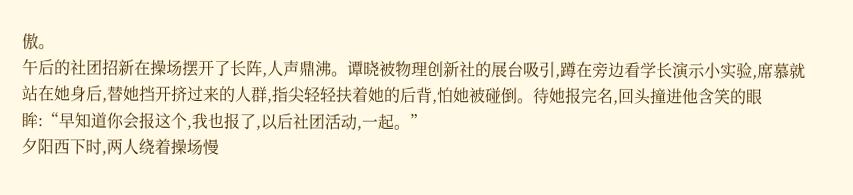傲。
午后的社团招新在操场摆开了长阵,人声鼎沸。谭晓被物理创新社的展台吸引,蹲在旁边看学长演示小实验,席慕就站在她身后,替她挡开挤过来的人群,指尖轻轻扶着她的后背,怕她被碰倒。待她报完名,回头撞进他含笑的眼眸:“早知道你会报这个,我也报了,以后社团活动,一起。”
夕阳西下时,两人绕着操场慢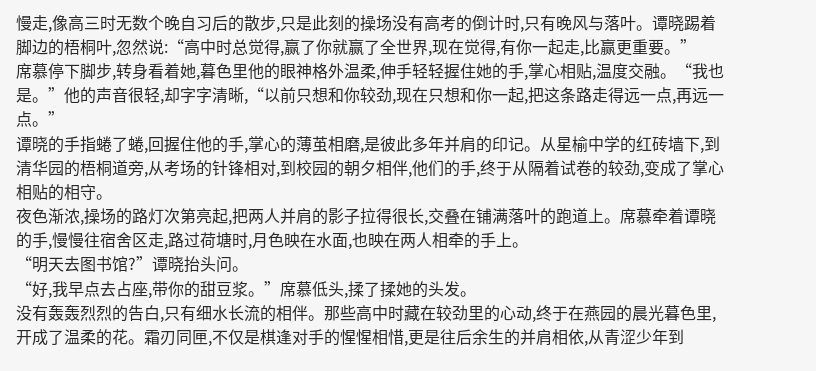慢走,像高三时无数个晚自习后的散步,只是此刻的操场没有高考的倒计时,只有晚风与落叶。谭晓踢着脚边的梧桐叶,忽然说:“高中时总觉得,赢了你就赢了全世界,现在觉得,有你一起走,比赢更重要。”
席慕停下脚步,转身看着她,暮色里他的眼神格外温柔,伸手轻轻握住她的手,掌心相贴,温度交融。“我也是。”他的声音很轻,却字字清晰,“以前只想和你较劲,现在只想和你一起,把这条路走得远一点,再远一点。”
谭晓的手指蜷了蜷,回握住他的手,掌心的薄茧相磨,是彼此多年并肩的印记。从星榆中学的红砖墙下,到清华园的梧桐道旁,从考场的针锋相对,到校园的朝夕相伴,他们的手,终于从隔着试卷的较劲,变成了掌心相贴的相守。
夜色渐浓,操场的路灯次第亮起,把两人并肩的影子拉得很长,交叠在铺满落叶的跑道上。席慕牵着谭晓的手,慢慢往宿舍区走,路过荷塘时,月色映在水面,也映在两人相牵的手上。
“明天去图书馆?”谭晓抬头问。
“好,我早点去占座,带你的甜豆浆。”席慕低头,揉了揉她的头发。
没有轰轰烈烈的告白,只有细水长流的相伴。那些高中时藏在较劲里的心动,终于在燕园的晨光暮色里,开成了温柔的花。霜刃同匣,不仅是棋逢对手的惺惺相惜,更是往后余生的并肩相依,从青涩少年到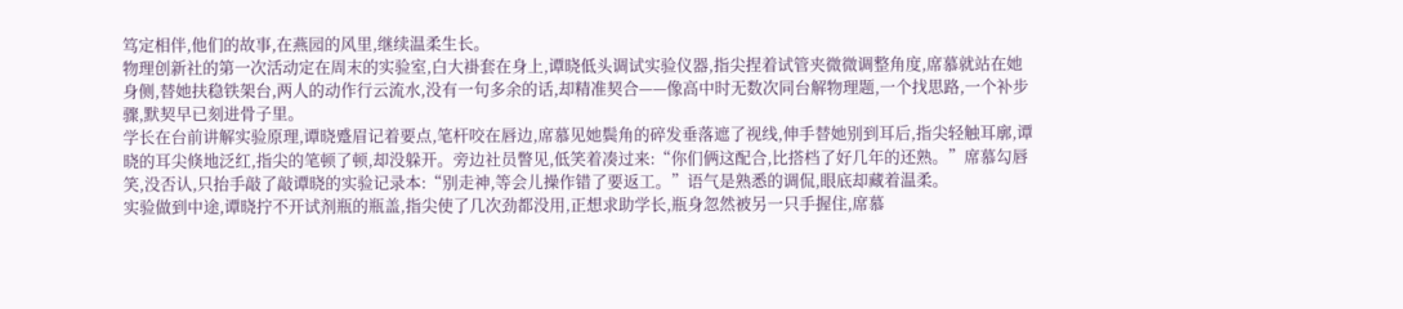笃定相伴,他们的故事,在燕园的风里,继续温柔生长。
物理创新社的第一次活动定在周末的实验室,白大褂套在身上,谭晓低头调试实验仪器,指尖捏着试管夹微微调整角度,席慕就站在她身侧,替她扶稳铁架台,两人的动作行云流水,没有一句多余的话,却精准契合——像高中时无数次同台解物理题,一个找思路,一个补步骤,默契早已刻进骨子里。
学长在台前讲解实验原理,谭晓蹙眉记着要点,笔杆咬在唇边,席慕见她鬓角的碎发垂落遮了视线,伸手替她别到耳后,指尖轻触耳廓,谭晓的耳尖倏地泛红,指尖的笔顿了顿,却没躲开。旁边社员瞥见,低笑着凑过来:“你们俩这配合,比搭档了好几年的还熟。”席慕勾唇笑,没否认,只抬手敲了敲谭晓的实验记录本:“别走神,等会儿操作错了要返工。”语气是熟悉的调侃,眼底却藏着温柔。
实验做到中途,谭晓拧不开试剂瓶的瓶盖,指尖使了几次劲都没用,正想求助学长,瓶身忽然被另一只手握住,席慕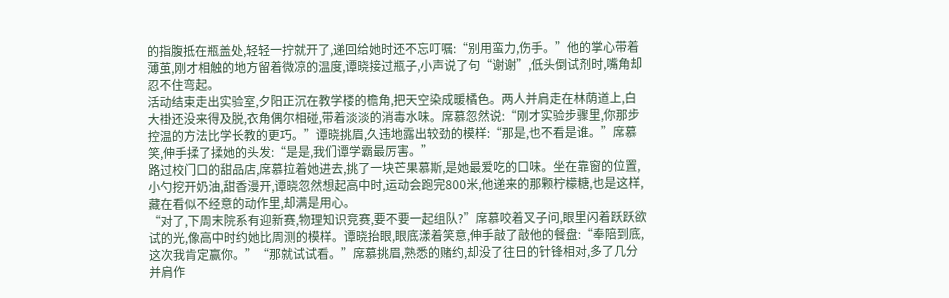的指腹抵在瓶盖处,轻轻一拧就开了,递回给她时还不忘叮嘱:“别用蛮力,伤手。”他的掌心带着薄茧,刚才相触的地方留着微凉的温度,谭晓接过瓶子,小声说了句“谢谢”,低头倒试剂时,嘴角却忍不住弯起。
活动结束走出实验室,夕阳正沉在教学楼的檐角,把天空染成暖橘色。两人并肩走在林荫道上,白大褂还没来得及脱,衣角偶尔相碰,带着淡淡的消毒水味。席慕忽然说:“刚才实验步骤里,你那步控温的方法比学长教的更巧。”谭晓挑眉,久违地露出较劲的模样:“那是,也不看是谁。”席慕笑,伸手揉了揉她的头发:“是是,我们谭学霸最厉害。”
路过校门口的甜品店,席慕拉着她进去,挑了一块芒果慕斯,是她最爱吃的口味。坐在靠窗的位置,小勺挖开奶油,甜香漫开,谭晓忽然想起高中时,运动会跑完800米,他递来的那颗柠檬糖,也是这样,藏在看似不经意的动作里,却满是用心。
“对了,下周末院系有迎新赛,物理知识竞赛,要不要一起组队?”席慕咬着叉子问,眼里闪着跃跃欲试的光,像高中时约她比周测的模样。谭晓抬眼,眼底漾着笑意,伸手敲了敲他的餐盘:“奉陪到底,这次我肯定赢你。”“那就试试看。”席慕挑眉,熟悉的赌约,却没了往日的针锋相对,多了几分并肩作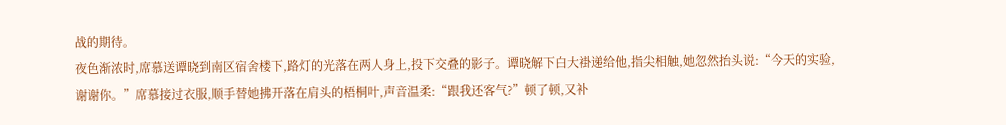战的期待。
夜色渐浓时,席慕送谭晓到南区宿舍楼下,路灯的光落在两人身上,投下交叠的影子。谭晓解下白大褂递给他,指尖相触,她忽然抬头说:“今天的实验,谢谢你。”席慕接过衣服,顺手替她拂开落在肩头的梧桐叶,声音温柔:“跟我还客气?”顿了顿,又补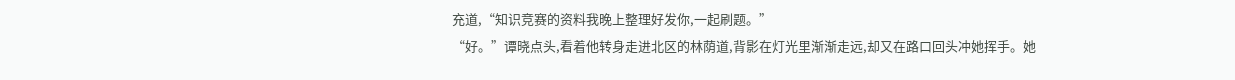充道,“知识竞赛的资料我晚上整理好发你,一起刷题。”
“好。”谭晓点头,看着他转身走进北区的林荫道,背影在灯光里渐渐走远,却又在路口回头冲她挥手。她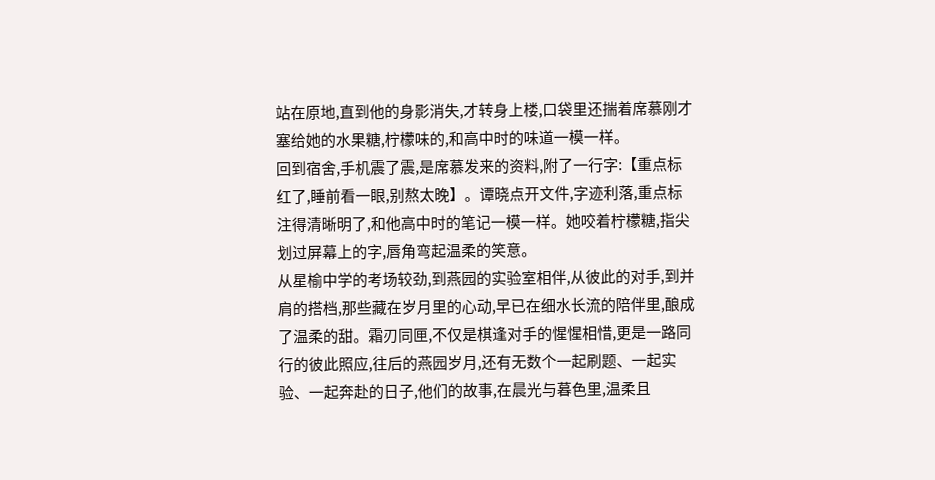站在原地,直到他的身影消失,才转身上楼,口袋里还揣着席慕刚才塞给她的水果糖,柠檬味的,和高中时的味道一模一样。
回到宿舍,手机震了震,是席慕发来的资料,附了一行字:【重点标红了,睡前看一眼,别熬太晚】。谭晓点开文件,字迹利落,重点标注得清晰明了,和他高中时的笔记一模一样。她咬着柠檬糖,指尖划过屏幕上的字,唇角弯起温柔的笑意。
从星榆中学的考场较劲,到燕园的实验室相伴,从彼此的对手,到并肩的搭档,那些藏在岁月里的心动,早已在细水长流的陪伴里,酿成了温柔的甜。霜刃同匣,不仅是棋逢对手的惺惺相惜,更是一路同行的彼此照应,往后的燕园岁月,还有无数个一起刷题、一起实验、一起奔赴的日子,他们的故事,在晨光与暮色里,温柔且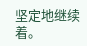坚定地继续着。